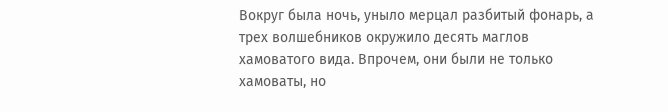Вокруг была ночь, уныло мерцал разбитый фонарь, а трех волшебников окружило десять маглов хамоватого вида. Впрочем, они были не только хамоваты, но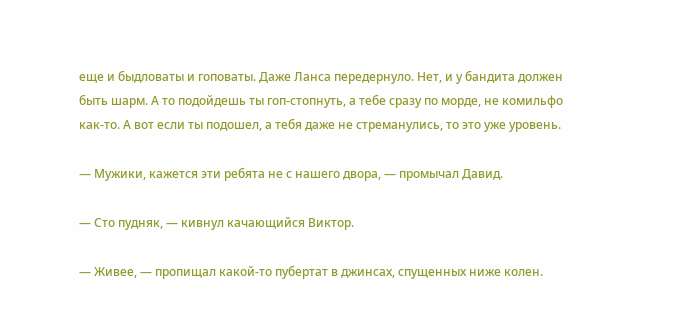еще и быдловаты и гоповаты. Даже Ланса передернуло. Нет, и у бандита должен быть шарм. А то подойдешь ты гоп-стопнуть, а тебе сразу по морде, не комильфо как-то. А вот если ты подошел, а тебя даже не стреманулись, то это уже уровень.

— Мужики, кажется эти ребята не с нашего двора, — промычал Давид.

— Сто пудняк, — кивнул качающийся Виктор.

— Живее, — пропищал какой-то пубертат в джинсах, спущенных ниже колен.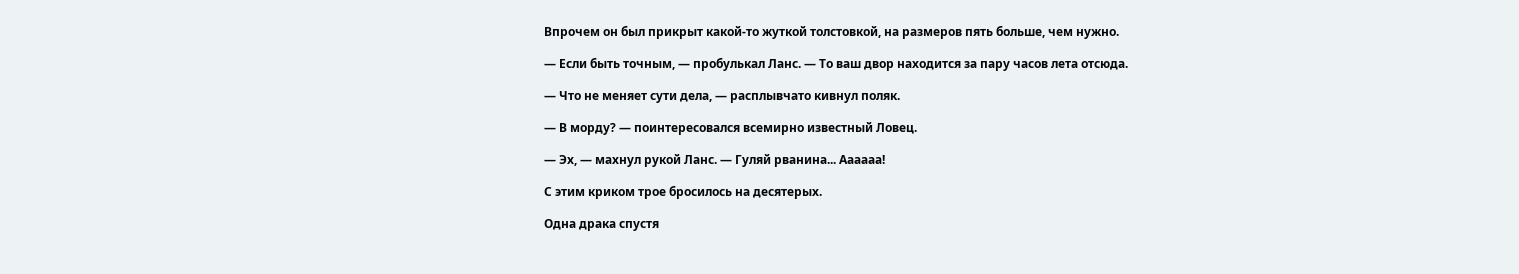Впрочем он был прикрыт какой-то жуткой толстовкой, на размеров пять больше, чем нужно.

— Если быть точным, — пробулькал Ланс. — То ваш двор находится за пару часов лета отсюда.

— Что не меняет сути дела, — расплывчато кивнул поляк.

— В морду? — поинтересовался всемирно известный Ловец.

— Эх, — махнул рукой Ланс. — Гуляй рванина... Аааааа!

С этим криком трое бросилось на десятерых.

Одна драка спустя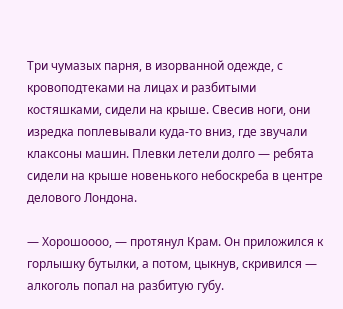Три чумазых парня, в изорванной одежде, с кровоподтеками на лицах и разбитыми костяшками, сидели на крыше. Свесив ноги, они изредка поплевывали куда-то вниз, где звучали клаксоны машин. Плевки летели долго — ребята сидели на крыше новенького небоскреба в центре делового Лондона.

— Хорошоооо, — протянул Крам. Он приложился к горлышку бутылки, а потом, цыкнув, скривился — алкоголь попал на разбитую губу.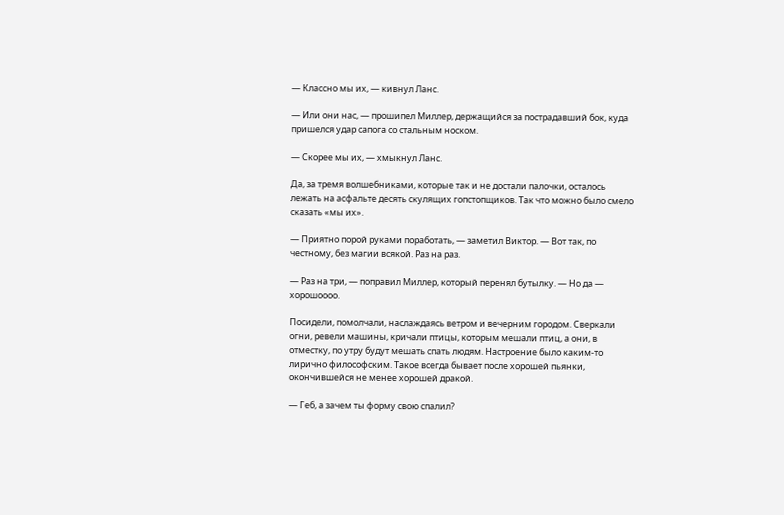— Классно мы их, — кивнул Ланс.

— Или они нас, — прошипел Миллер, держащийся за пострадавший бок, куда пришелся удар сапога со стальным носком.

— Скорее мы их, — хмыкнул Ланс.

Да, за тремя волшебниками, которые так и не достали палочки, осталось лежать на асфальте десять скулящих гопстопщиков. Так что можно было смело сказать «мы их».

— Приятно порой руками поработать, — заметил Виктор. — Вот так, по честному, без магии всякой. Раз на раз.

— Раз на три, — поправил Миллер, который перенял бутылку. — Но да — хорошоооо.

Посидели, помолчали, наслаждаясь ветром и вечерним городом. Сверкали огни, ревели машины, кричали птицы, которым мешали птиц, а они, в отместку, по утру будут мешать спать людям. Настроение было каким-то лирично философским. Такое всегда бывает после хорошей пьянки, окончившейся не менее хорошей дракой.

— Геб, а зачем ты форму свою спалил?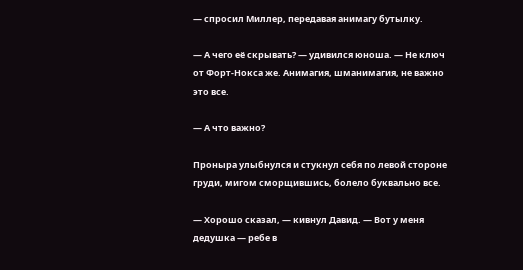— спросил Миллер, передавая анимагу бутылку.

— А чего её скрывать? — удивился юноша. — Не ключ от Форт-Нокса же. Анимагия, шманимагия, не важно это все.

— А что важно?

Проныра улыбнулся и стукнул себя по левой стороне груди, мигом сморщившись, болело буквально все.

— Хорошо сказал, — кивнул Давид. — Вот у меня дедушка — ребе в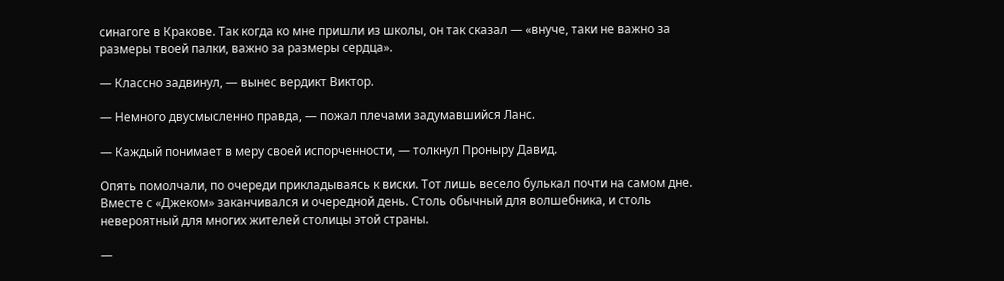синагоге в Кракове. Так когда ко мне пришли из школы, он так сказал — «внуче, таки не важно за размеры твоей палки, важно за размеры сердца».

— Классно задвинул, — вынес вердикт Виктор.

— Немного двусмысленно правда, — пожал плечами задумавшийся Ланс.

— Каждый понимает в меру своей испорченности, — толкнул Проныру Давид.

Опять помолчали, по очереди прикладываясь к виски. Тот лишь весело булькал почти на самом дне. Вместе с «Джеком» заканчивался и очередной день. Столь обычный для волшебника, и столь невероятный для многих жителей столицы этой страны.

—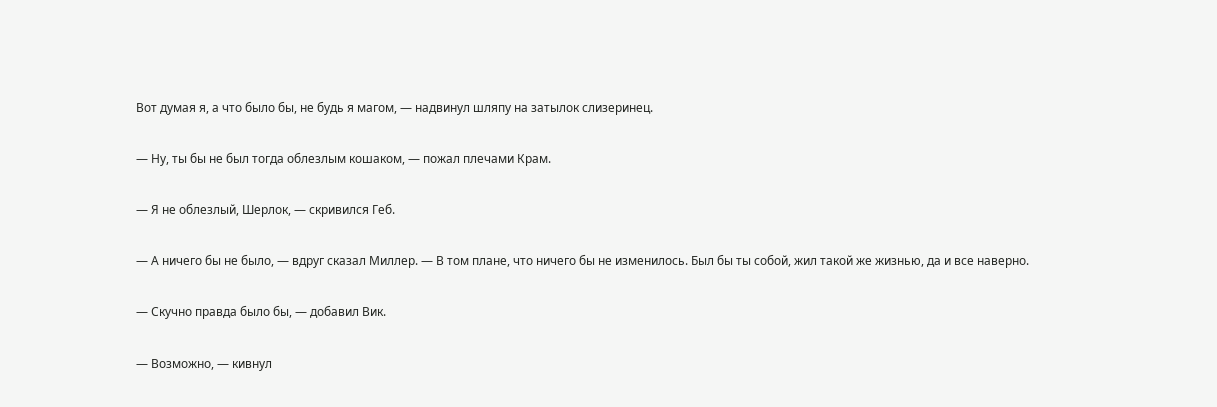Вот думая я, а что было бы, не будь я магом, — надвинул шляпу на затылок слизеринец.

— Ну, ты бы не был тогда облезлым кошаком, — пожал плечами Крам.

— Я не облезлый, Шерлок, — скривился Геб.

— А ничего бы не было, — вдруг сказал Миллер. — В том плане, что ничего бы не изменилось. Был бы ты собой, жил такой же жизнью, да и все наверно.

— Скучно правда было бы, — добавил Вик.

— Возможно, — кивнул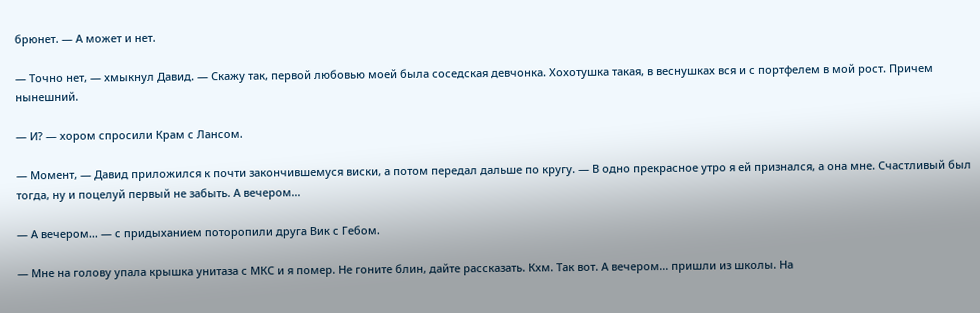брюнет. — А может и нет.

— Точно нет, — хмыкнул Давид. — Скажу так, первой любовью моей была соседская девчонка. Хохотушка такая, в веснушках вся и с портфелем в мой рост. Причем нынешний.

— И? — хором спросили Крам с Лансом.

— Момент, — Давид приложился к почти закончившемуся виски, а потом передал дальше по кругу. — В одно прекрасное утро я ей признался, а она мне. Счастливый был тогда, ну и поцелуй первый не забыть. А вечером...

— А вечером... — с придыханием поторопили друга Вик с Гебом.

— Мне на голову упала крышка унитаза с МКС и я помер. Не гоните блин, дайте рассказать. Кхм. Так вот. А вечером... пришли из школы. На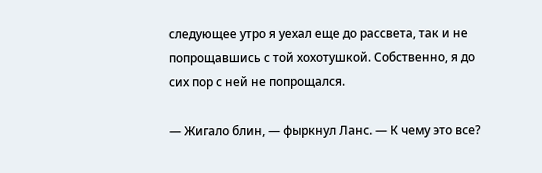следующее утро я уехал еще до рассвета, так и не попрощавшись с той хохотушкой. Собственно, я до сих пор с ней не попрощался.

— Жигало блин, — фыркнул Ланс. — К чему это все?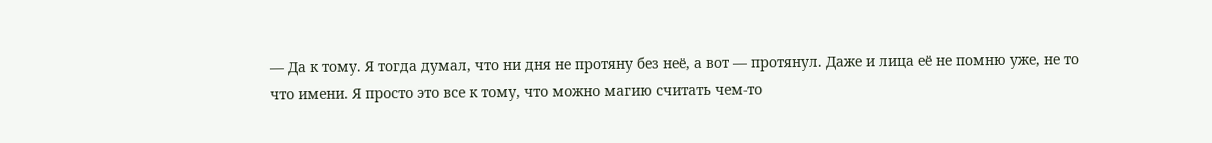— Да к тому. Я тогда думал, что ни дня не протяну без неё, а вот — протянул. Даже и лица её не помню уже, не то что имени. Я просто это все к тому, что можно магию считать чем-то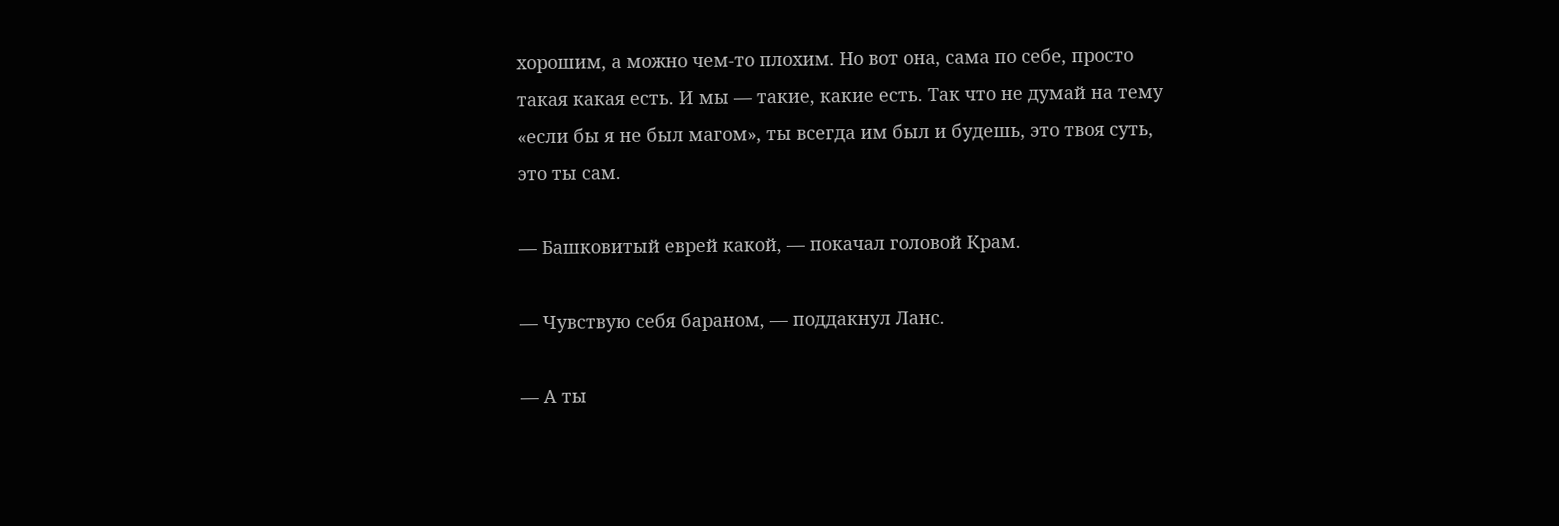хорошим, а можно чем-то плохим. Но вот она, сама по себе, просто такая какая есть. И мы — такие, какие есть. Так что не думай на тему «если бы я не был магом», ты всегда им был и будешь, это твоя суть, это ты сам.

— Башковитый еврей какой, — покачал головой Крам.

— Чувствую себя бараном, — поддакнул Ланс.

— А ты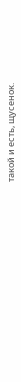такой и есть, щусенок.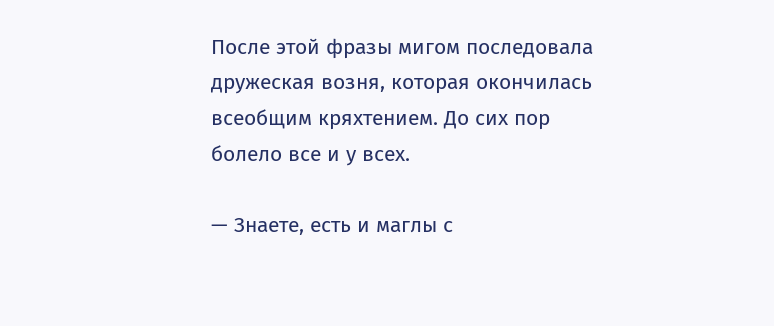После этой фразы мигом последовала дружеская возня, которая окончилась всеобщим кряхтением. До сих пор болело все и у всех.

— Знаете, есть и маглы с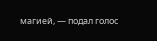магией, — подал голос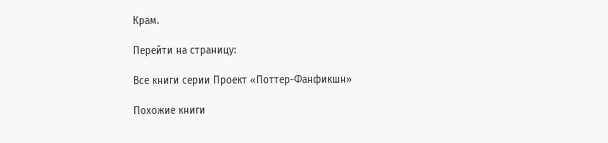Крам.

Перейти на страницу:

Все книги серии Проект «Поттер-Фанфикшн»

Похожие книги